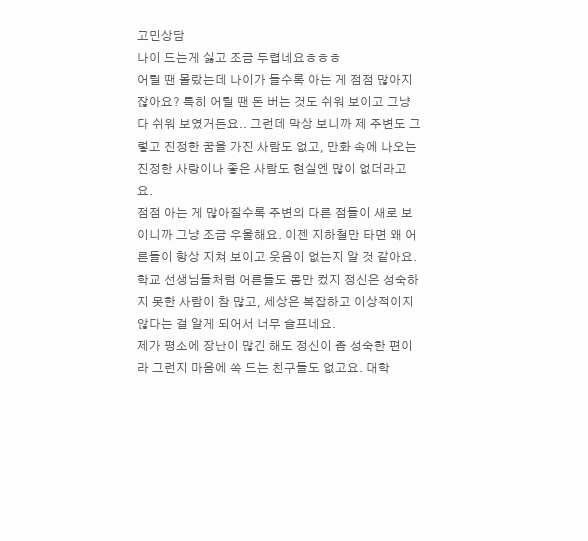고민상담
나이 드는게 싫고 조금 두렵네요ㅎㅎㅎ
어릴 땐 몰랐는데 나이가 들수록 아는 게 점점 많아지잖아요? 특히 어릴 땐 돈 버는 것도 쉬워 보이고 그냥 다 쉬워 보였거든요.. 그런데 막상 보니까 제 주변도 그렇고 진정한 꿈을 가진 사람도 없고, 만화 속에 나오는 진정한 사랑이나 좋은 사람도 현실엔 많이 없더라고요.
점점 아는 게 많아질수록 주변의 다른 점들이 새로 보이니까 그냥 조금 우울해요. 이젠 지하철만 타면 왜 어른들이 항상 지쳐 보이고 웃음이 없는지 알 것 같아요. 학교 선생님들처럼 어른들도 몸만 컸지 정신은 성숙하지 못한 사람이 참 많고, 세상은 복잡하고 이상적이지 않다는 걸 알게 되어서 너무 슬프네요.
제가 평소에 장난이 많긴 해도 정신이 좀 성숙한 편이라 그런지 마음에 쏙 드는 친구들도 없고요. 대학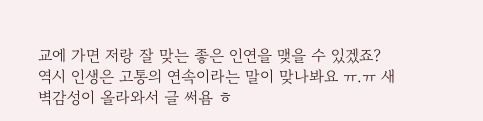교에 가면 저랑 잘 맞는 좋은 인연을 맺을 수 있겠죠? 역시 인생은 고통의 연속이라는 말이 맞나봐요 ㅠ.ㅠ 새벽감성이 올라와서 글 써욤 ㅎ